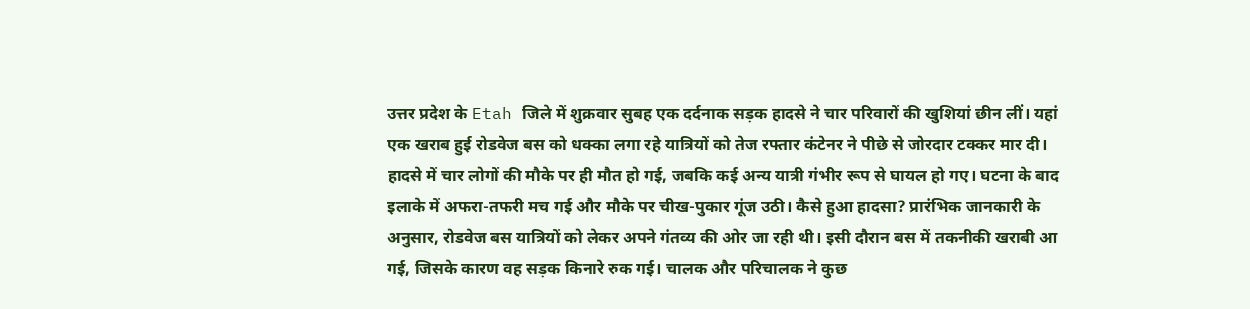उत्तर प्रदेश के Etah जिले में शुक्रवार सुबह एक दर्दनाक सड़क हादसे ने चार परिवारों की खुशियां छीन लीं। यहां एक खराब हुई रोडवेज बस को धक्का लगा रहे यात्रियों को तेज रफ्तार कंटेनर ने पीछे से जोरदार टक्कर मार दी। हादसे में चार लोगों की मौके पर ही मौत हो गई, जबकि कई अन्य यात्री गंभीर रूप से घायल हो गए। घटना के बाद इलाके में अफरा-तफरी मच गई और मौके पर चीख-पुकार गूंज उठी। कैसे हुआ हादसा? प्रारंभिक जानकारी के अनुसार, रोडवेज बस यात्रियों को लेकर अपने गंतव्य की ओर जा रही थी। इसी दौरान बस में तकनीकी खराबी आ गई, जिसके कारण वह सड़क किनारे रुक गई। चालक और परिचालक ने कुछ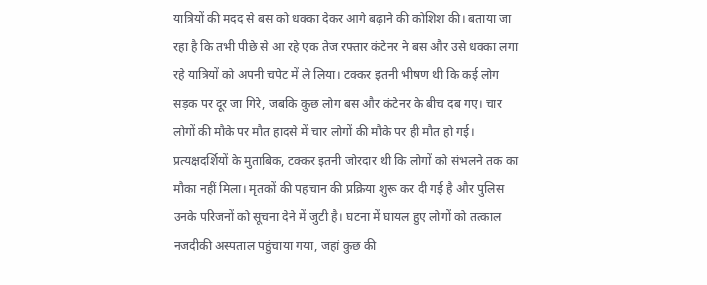यात्रियों की मदद से बस को धक्का देकर आगे बढ़ाने की कोशिश की। बताया जा रहा है कि तभी पीछे से आ रहे एक तेज रफ्तार कंटेनर ने बस और उसे धक्का लगा रहे यात्रियों को अपनी चपेट में ले लिया। टक्कर इतनी भीषण थी कि कई लोग सड़क पर दूर जा गिरे, जबकि कुछ लोग बस और कंटेनर के बीच दब गए। चार लोगों की मौके पर मौत हादसे में चार लोगों की मौके पर ही मौत हो गई। प्रत्यक्षदर्शियों के मुताबिक, टक्कर इतनी जोरदार थी कि लोगों को संभलने तक का मौका नहीं मिला। मृतकों की पहचान की प्रक्रिया शुरू कर दी गई है और पुलिस उनके परिजनों को सूचना देने में जुटी है। घटना में घायल हुए लोगों को तत्काल नजदीकी अस्पताल पहुंचाया गया, जहां कुछ की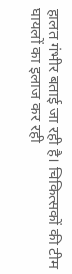हालत गंभीर बताई जा रही है। चिकित्सकों की टीम घायलों का इलाज कर रही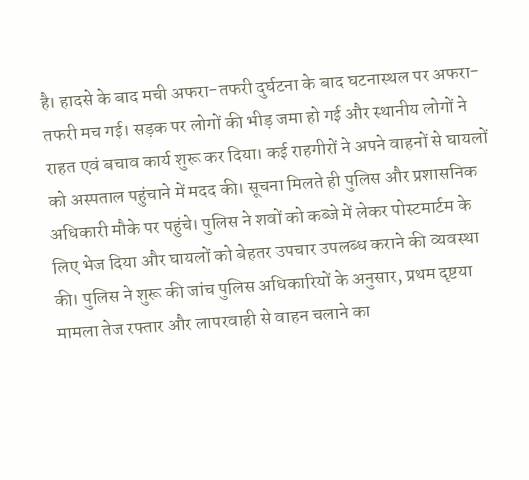है। हादसे के बाद मची अफरा-तफरी दुर्घटना के बाद घटनास्थल पर अफरा-तफरी मच गई। सड़क पर लोगों की भीड़ जमा हो गई और स्थानीय लोगों ने राहत एवं बचाव कार्य शुरू कर दिया। कई राहगीरों ने अपने वाहनों से घायलों को अस्पताल पहुंचाने में मदद की। सूचना मिलते ही पुलिस और प्रशासनिक अधिकारी मौके पर पहुंचे। पुलिस ने शवों को कब्जे में लेकर पोस्टमार्टम के लिए भेज दिया और घायलों को बेहतर उपचार उपलब्ध कराने की व्यवस्था की। पुलिस ने शुरू की जांच पुलिस अधिकारियों के अनुसार, प्रथम दृष्टया मामला तेज रफ्तार और लापरवाही से वाहन चलाने का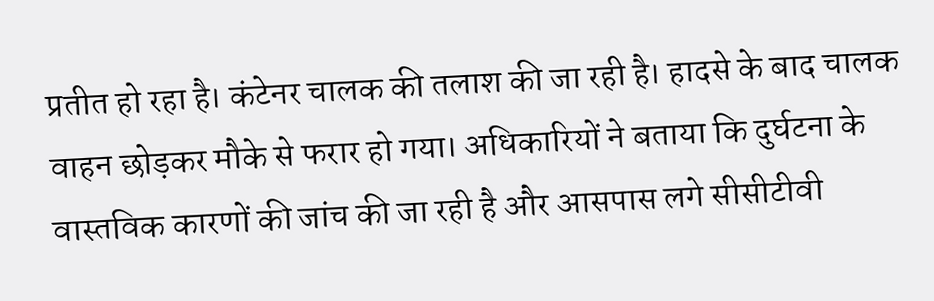प्रतीत हो रहा है। कंटेनर चालक की तलाश की जा रही है। हादसे के बाद चालक वाहन छोड़कर मौके से फरार हो गया। अधिकारियों ने बताया कि दुर्घटना के वास्तविक कारणों की जांच की जा रही है और आसपास लगे सीसीटीवी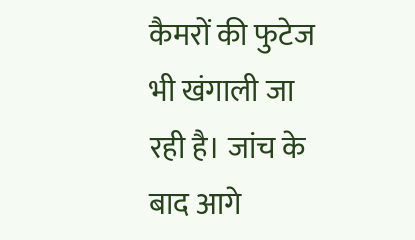कैमरों की फुटेज भी खंगाली जा रही है। जांच के बाद आगे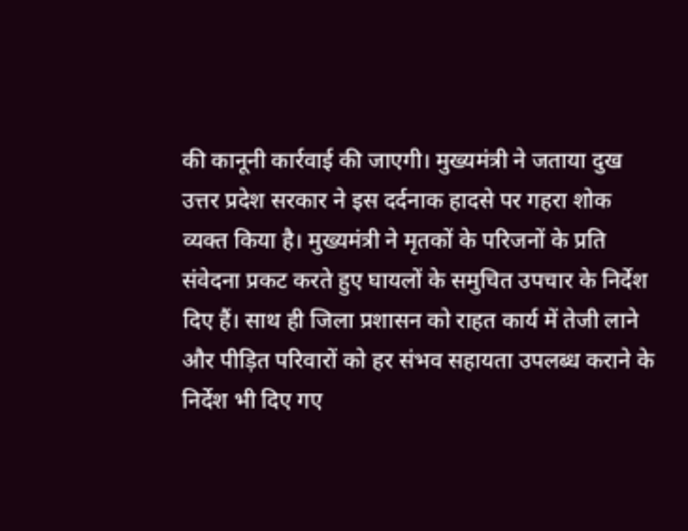की कानूनी कार्रवाई की जाएगी। मुख्यमंत्री ने जताया दुख उत्तर प्रदेश सरकार ने इस दर्दनाक हादसे पर गहरा शोक व्यक्त किया है। मुख्यमंत्री ने मृतकों के परिजनों के प्रति संवेदना प्रकट करते हुए घायलों के समुचित उपचार के निर्देश दिए हैं। साथ ही जिला प्रशासन को राहत कार्य में तेजी लाने और पीड़ित परिवारों को हर संभव सहायता उपलब्ध कराने के निर्देश भी दिए गए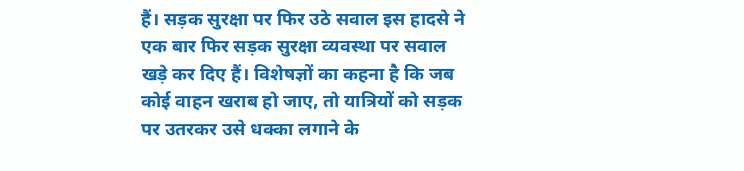हैं। सड़क सुरक्षा पर फिर उठे सवाल इस हादसे ने एक बार फिर सड़क सुरक्षा व्यवस्था पर सवाल खड़े कर दिए हैं। विशेषज्ञों का कहना है कि जब कोई वाहन खराब हो जाए, तो यात्रियों को सड़क पर उतरकर उसे धक्का लगाने के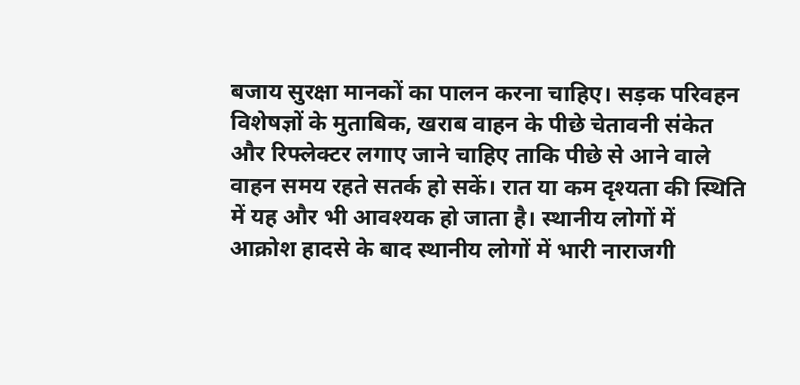बजाय सुरक्षा मानकों का पालन करना चाहिए। सड़क परिवहन विशेषज्ञों के मुताबिक, खराब वाहन के पीछे चेतावनी संकेत और रिफ्लेक्टर लगाए जाने चाहिए ताकि पीछे से आने वाले वाहन समय रहते सतर्क हो सकें। रात या कम दृश्यता की स्थिति में यह और भी आवश्यक हो जाता है। स्थानीय लोगों में आक्रोश हादसे के बाद स्थानीय लोगों में भारी नाराजगी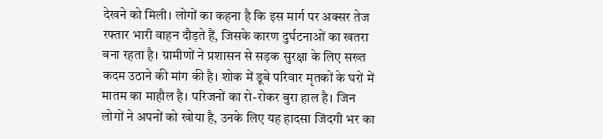देखने को मिली। लोगों का कहना है कि इस मार्ग पर अक्सर तेज रफ्तार भारी वाहन दौड़ते हैं, जिसके कारण दुर्घटनाओं का खतरा बना रहता है। ग्रामीणों ने प्रशासन से सड़क सुरक्षा के लिए सख्त कदम उठाने की मांग की है। शोक में डूबे परिवार मृतकों के घरों में मातम का माहौल है। परिजनों का रो-रोकर बुरा हाल है। जिन लोगों ने अपनों को खोया है, उनके लिए यह हादसा जिंदगी भर का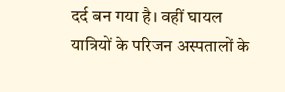दर्द बन गया है। वहीं घायल यात्रियों के परिजन अस्पतालों के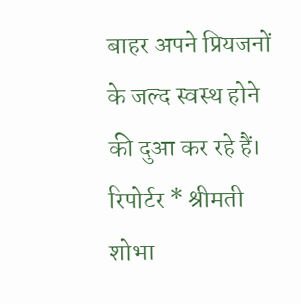बाहर अपने प्रियजनों के जल्द स्वस्थ होने की दुआ कर रहे हैं। रिपोर्टर * श्रीमती शोभा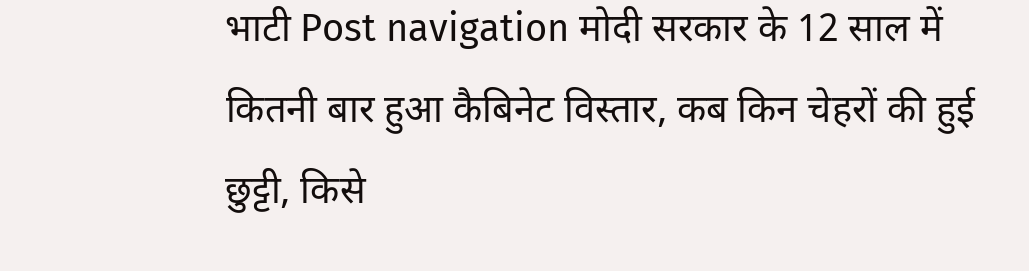भाटी Post navigation मोदी सरकार के 12 साल में कितनी बार हुआ कैबिनेट विस्तार, कब किन चेहरों की हुई छुट्टी, किसे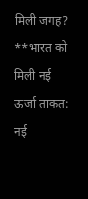मिली जगह? **भारत को मिली नई ऊर्जा ताकत: नई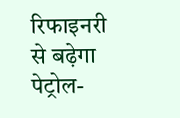रिफाइनरी से बढ़ेगा पेट्रोल-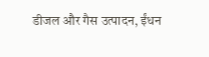डीजल और गैस उत्पादन, ईंधन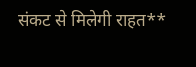संकट से मिलेगी राहत**